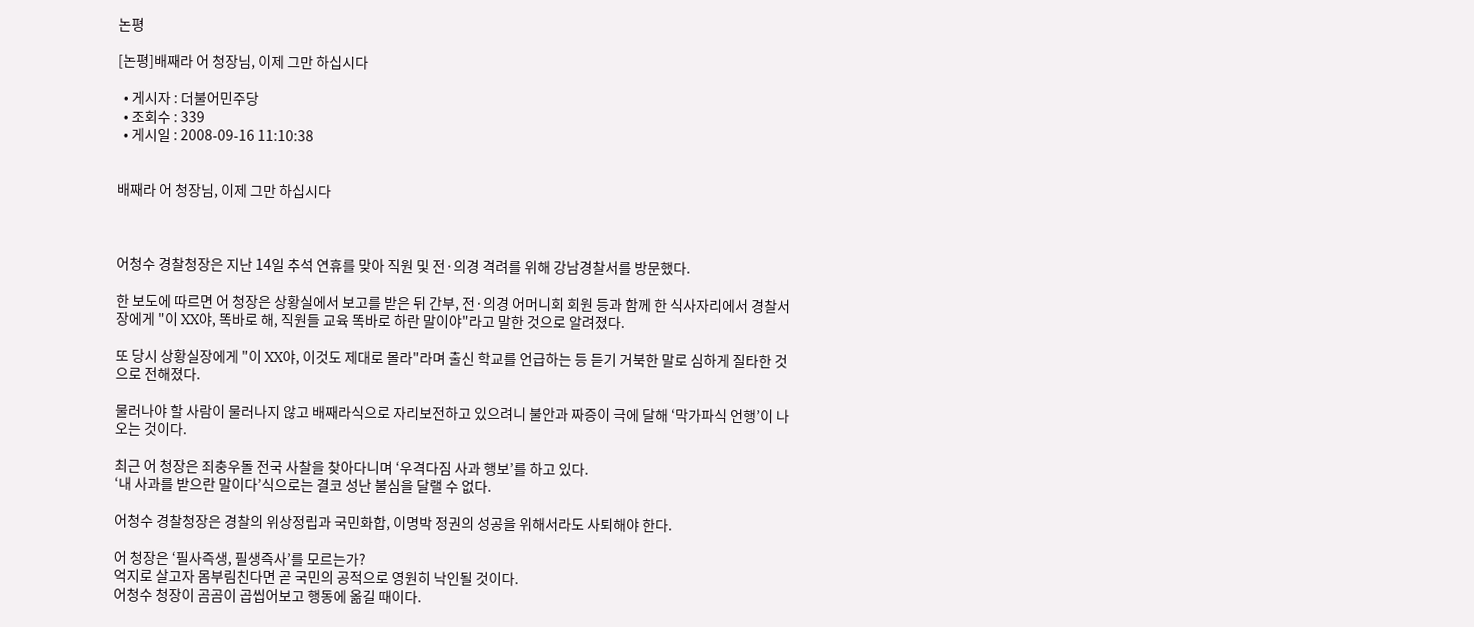논평

[논평]배째라 어 청장님, 이제 그만 하십시다

  • 게시자 : 더불어민주당
  • 조회수 : 339
  • 게시일 : 2008-09-16 11:10:38


배째라 어 청장님, 이제 그만 하십시다



어청수 경찰청장은 지난 14일 추석 연휴를 맞아 직원 및 전·의경 격려를 위해 강남경찰서를 방문했다.

한 보도에 따르면 어 청장은 상황실에서 보고를 받은 뒤 간부, 전·의경 어머니회 회원 등과 함께 한 식사자리에서 경찰서장에게 "이 XX야, 똑바로 해, 직원들 교육 똑바로 하란 말이야"라고 말한 것으로 알려졌다.

또 당시 상황실장에게 "이 XX야, 이것도 제대로 몰라"라며 출신 학교를 언급하는 등 듣기 거북한 말로 심하게 질타한 것으로 전해졌다.

물러나야 할 사람이 물러나지 않고 배째라식으로 자리보전하고 있으려니 불안과 짜증이 극에 달해 ‘막가파식 언행’이 나오는 것이다.

최근 어 청장은 죄충우돌 전국 사찰을 찾아다니며 ‘우격다짐 사과 행보’를 하고 있다.
‘내 사과를 받으란 말이다’식으로는 결코 성난 불심을 달랠 수 없다.

어청수 경찰청장은 경찰의 위상정립과 국민화합, 이명박 정권의 성공을 위해서라도 사퇴해야 한다.

어 청장은 ‘필사즉생, 필생즉사’를 모르는가?
억지로 살고자 몸부림친다면 곧 국민의 공적으로 영원히 낙인될 것이다.
어청수 청장이 곰곰이 곱씹어보고 행동에 옮길 때이다.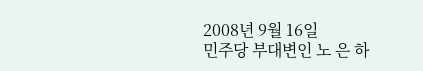2008년 9월 16일
민주당 부대변인 노 은 하